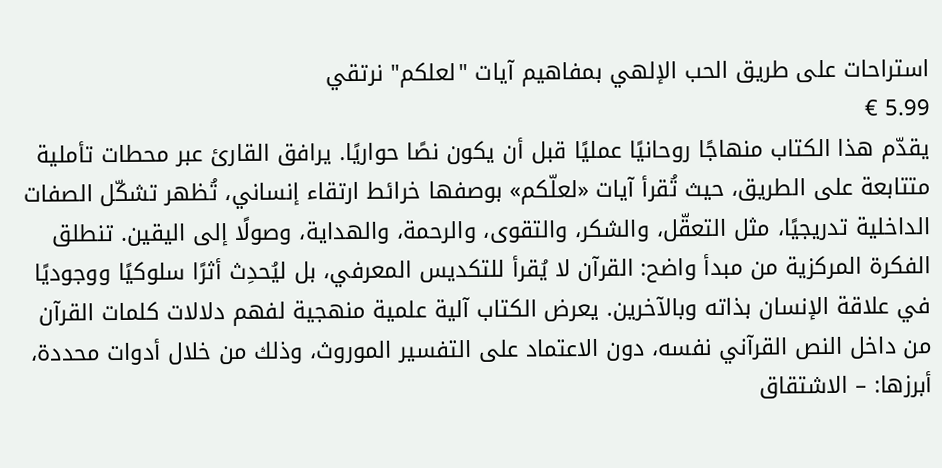استراحات على طريق الحب الإلهي بمفاهيم آيات "لعلكم" نرتقي
5.99 €
يقدّم هذا الكتاب منهاجًا روحانيًا عمليًا قبل أن يكون نصًا حواريًا. يرافق القارئ عبر محطات تأملية متتابعة على الطريق، حيث تُقرأ آيات «لعلّكم» بوصفها خرائط ارتقاء إنساني، تُظهر تشكّل الصفات الداخلية تدريجيًا، مثل التعقّل، والشكر، والتقوى، والرحمة، والهداية، وصولًا إلى اليقين. تنطلق الفكرة المركزية من مبدأ واضح: القرآن لا يُقرأ للتكديس المعرفي، بل ليُحدِث أثرًا سلوكيًا ووجوديًا في علاقة الإنسان بذاته وبالآخرين. يعرض الكتاب آلية علمية منهجية لفهم دلالات كلمات القرآن من داخل النص القرآني نفسه، دون الاعتماد على التفسير الموروث، وذلك من خلال أدوات محددة، أبرزها: – الاشتقاق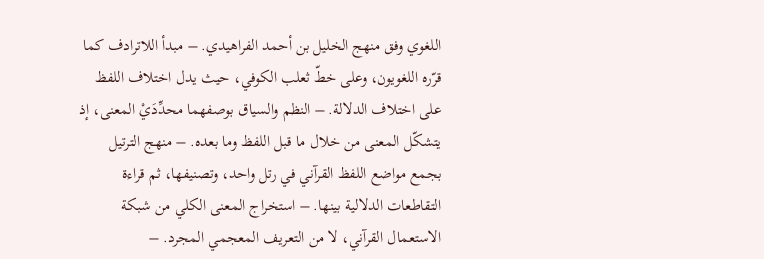اللغوي وفق منهج الخليل بن أحمد الفراهيدي. – مبدأ اللاترادف كما قرّره اللغويون، وعلى خطّ ثعلب الكوفي، حيث يدل اختلاف اللفظ على اختلاف الدلالة. – النظم والسياق بوصفهما محدِّدَيْ المعنى، إذ يتشكّل المعنى من خلال ما قبل اللفظ وما بعده. – منهج الترتيل بجمع مواضع اللفظ القرآني في رتل واحد، وتصنيفها، ثم قراءة التقاطعات الدلالية بينها. – استخراج المعنى الكلي من شبكة الاستعمال القرآني، لا من التعريف المعجمي المجرد. –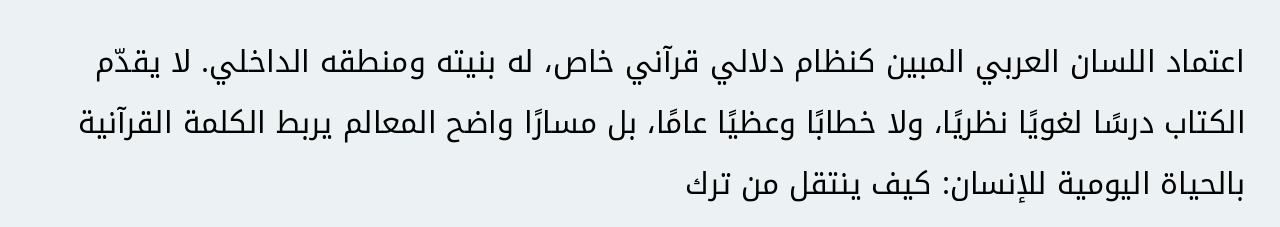اعتماد اللسان العربي المبين كنظام دلالي قرآني خاص، له بنيته ومنطقه الداخلي. لا يقدّم الكتاب درسًا لغويًا نظريًا، ولا خطابًا وعظيًا عامًا، بل مسارًا واضح المعالم يربط الكلمة القرآنية بالحياة اليومية للإنسان: كيف ينتقل من ترك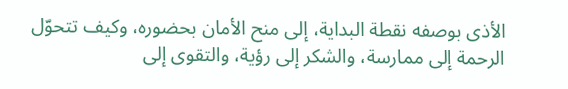الأذى بوصفه نقطة البداية، إلى منح الأمان بحضوره، وكيف تتحوّل الرحمة إلى ممارسة، والشكر إلى رؤية، والتقوى إلى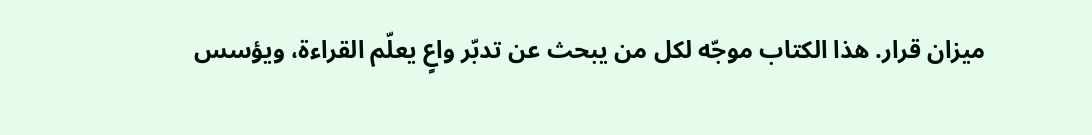ميزان قرار. هذا الكتاب موجّه لكل من يبحث عن تدبّر واعٍ يعلّم القراءة، ويؤسس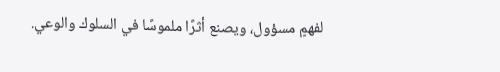لفهمٍ مسؤول، ويصنع أثرًا ملموسًا في السلوك والوعي.